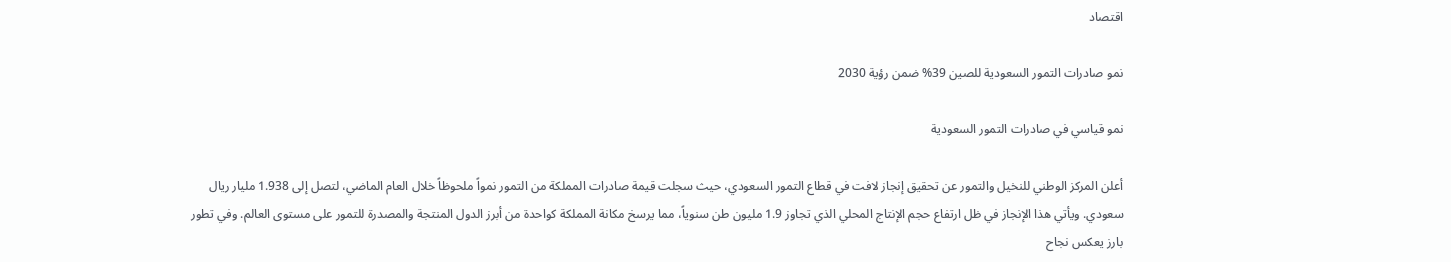اقتصاد

نمو صادرات التمور السعودية للصين 39% ضمن رؤية 2030

نمو قياسي في صادرات التمور السعودية

أعلن المركز الوطني للنخيل والتمور عن تحقيق إنجاز لافت في قطاع التمور السعودي، حيث سجلت قيمة صادرات المملكة من التمور نمواً ملحوظاً خلال العام الماضي، لتصل إلى 1.938 مليار ريال سعودي. ويأتي هذا الإنجاز في ظل ارتفاع حجم الإنتاج المحلي الذي تجاوز 1.9 مليون طن سنوياً، مما يرسخ مكانة المملكة كواحدة من أبرز الدول المنتجة والمصدرة للتمور على مستوى العالم. وفي تطور بارز يعكس نجاح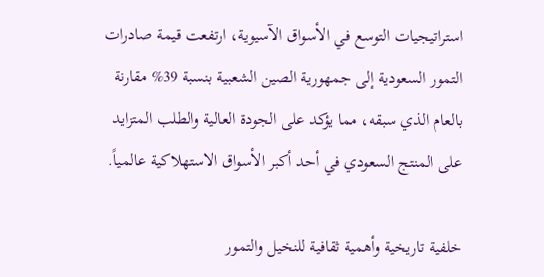استراتيجيات التوسع في الأسواق الآسيوية، ارتفعت قيمة صادرات التمور السعودية إلى جمهورية الصين الشعبية بنسبة 39% مقارنة بالعام الذي سبقه، مما يؤكد على الجودة العالية والطلب المتزايد على المنتج السعودي في أحد أكبر الأسواق الاستهلاكية عالمياً.

خلفية تاريخية وأهمية ثقافية للنخيل والتمور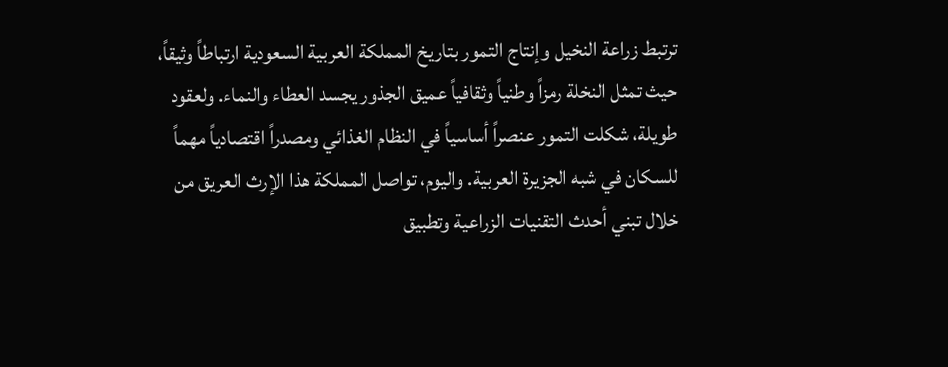ترتبط زراعة النخيل وإنتاج التمور بتاريخ المملكة العربية السعودية ارتباطاً وثيقاً، حيث تمثل النخلة رمزاً وطنياً وثقافياً عميق الجذور يجسد العطاء والنماء. ولعقود طويلة، شكلت التمور عنصراً أساسياً في النظام الغذائي ومصدراً اقتصادياً مهماً للسكان في شبه الجزيرة العربية. واليوم، تواصل المملكة هذا الإرث العريق من خلال تبني أحدث التقنيات الزراعية وتطبيق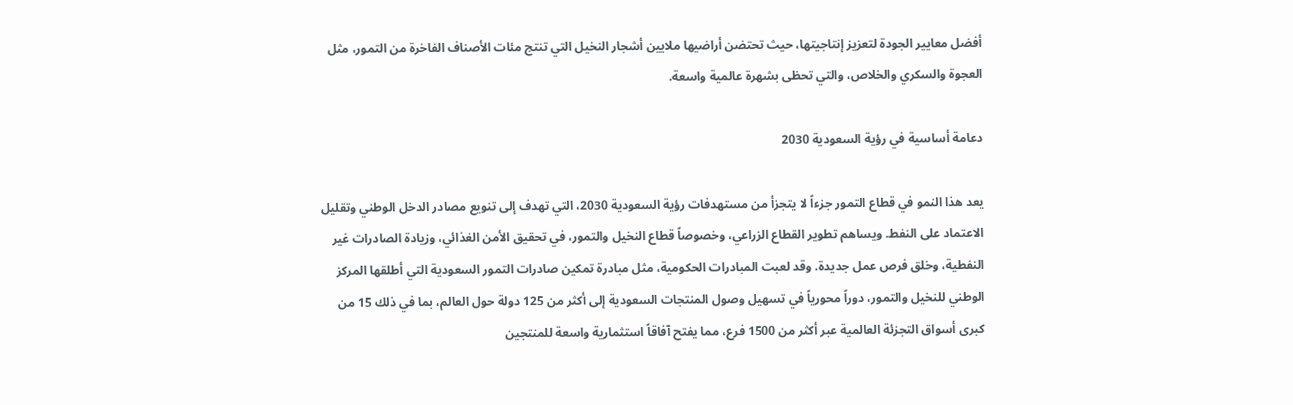أفضل معايير الجودة لتعزيز إنتاجيتها، حيث تحتضن أراضيها ملايين أشجار النخيل التي تنتج مئات الأصناف الفاخرة من التمور، مثل العجوة والسكري والخلاص، والتي تحظى بشهرة عالمية واسعة.

دعامة أساسية في رؤية السعودية 2030

يعد هذا النمو في قطاع التمور جزءاً لا يتجزأ من مستهدفات رؤية السعودية 2030، التي تهدف إلى تنويع مصادر الدخل الوطني وتقليل الاعتماد على النفط. ويساهم تطوير القطاع الزراعي، وخصوصاً قطاع النخيل والتمور، في تحقيق الأمن الغذائي، وزيادة الصادرات غير النفطية، وخلق فرص عمل جديدة. وقد لعبت المبادرات الحكومية، مثل مبادرة تمكين صادرات التمور السعودية التي أطلقها المركز الوطني للنخيل والتمور، دوراً محورياً في تسهيل وصول المنتجات السعودية إلى أكثر من 125 دولة حول العالم، بما في ذلك 15 من كبرى أسواق التجزئة العالمية عبر أكثر من 1500 فرع، مما يفتح آفاقاً استثمارية واسعة للمنتجين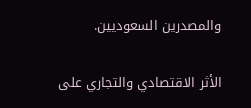والمصدرين السعوديين.

الأثر الاقتصادي والتجاري على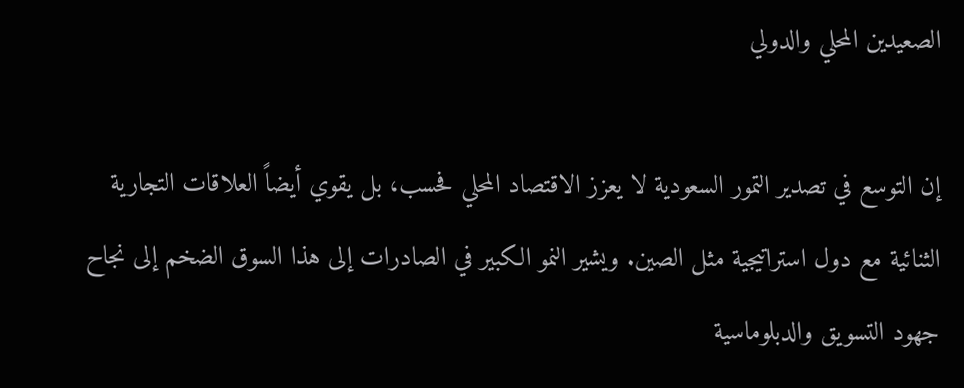الصعيدين المحلي والدولي

إن التوسع في تصدير التمور السعودية لا يعزز الاقتصاد المحلي فحسب، بل يقوي أيضاً العلاقات التجارية الثنائية مع دول استراتيجية مثل الصين. ويشير النمو الكبير في الصادرات إلى هذا السوق الضخم إلى نجاح جهود التسويق والدبلوماسية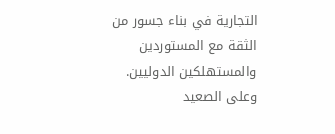التجارية في بناء جسور من الثقة مع المستوردين والمستهلكين الدوليين. وعلى الصعيد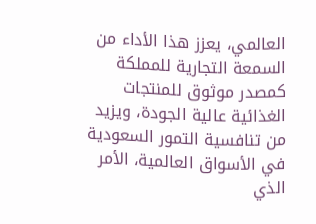العالمي، يعزز هذا الأداء من السمعة التجارية للمملكة كمصدر موثوق للمنتجات الغذائية عالية الجودة، ويزيد من تنافسية التمور السعودية في الأسواق العالمية، الأمر الذي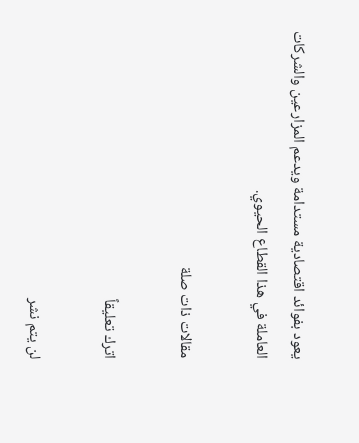يعود بفوائد اقتصادية مستدامة ويدعم المزارعين والشركات العاملة في هذا القطاع الحيوي.

مقالات ذات صلة

اترك تعليقاً

لن يتم نشر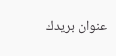عنوان بريدك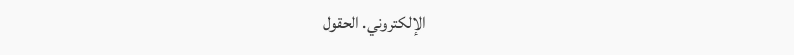الإلكتروني. الحقول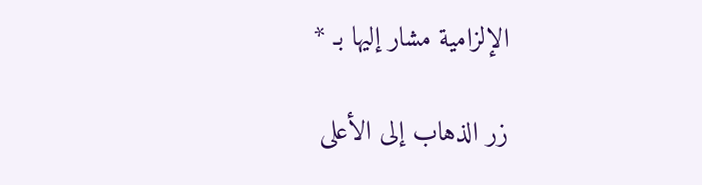الإلزامية مشار إليها بـ *

زر الذهاب إلى الأعلى